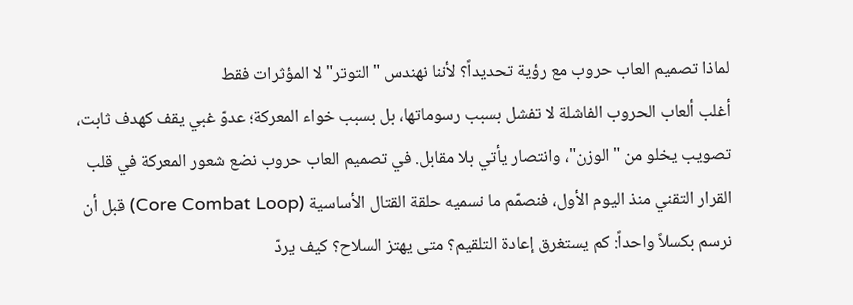لماذا تصميم العاب حروب مع رؤية تحديداً؟ لأننا نهندس "التوتر" لا المؤثرات فقط
أغلب ألعاب الحروب الفاشلة لا تفشل بسبب رسوماتها، بل بسبب خواء المعركة؛ عدوّ غبي يقف كهدف ثابت، تصويب يخلو من "الوزن"، وانتصار يأتي بلا مقابل. في تصميم العاب حروب نضع شعور المعركة في قلب القرار التقني منذ اليوم الأول، فنصمّم ما نسميه حلقة القتال الأساسية (Core Combat Loop) قبل أن نرسم بكسلاً واحداً: كم يستغرق إعادة التلقيم؟ متى يهتز السلاح؟ كيف يردّ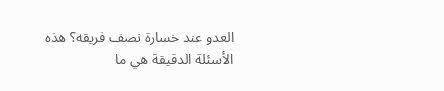العدو عند خسارة نصف فريقه؟ هذه الأسئلة الدقيقة هي ما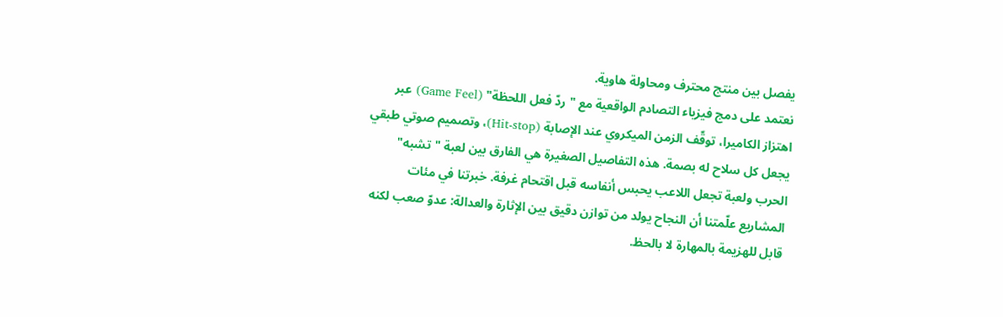يفصل بين منتج محترف ومحاولة هاوية.
نعتمد على دمج فيزياء التصادم الواقعية مع "ردّ فعل اللحظة" (Game Feel) عبر اهتزاز الكاميرا، توقّف الزمن الميكروي عند الإصابة (Hit-stop)، وتصميم صوتي طبقي يجعل كل سلاح له بصمة. هذه التفاصيل الصغيرة هي الفارق بين لعبة "تشبه" الحرب ولعبة تجعل اللاعب يحبس أنفاسه قبل اقتحام غرفة. خبرتنا في مئات المشاريع علّمتنا أن النجاح يولد من توازن دقيق بين الإثارة والعدالة: عدوّ صعب لكنه قابل للهزيمة بالمهارة لا بالحظ.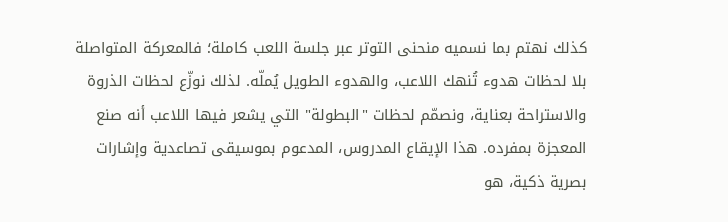كذلك نهتم بما نسميه منحنى التوتر عبر جلسة اللعب كاملة؛ فالمعركة المتواصلة بلا لحظات هدوء تُنهك اللاعب، والهدوء الطويل يُملّه. لذلك نوزّع لحظات الذروة والاستراحة بعناية، ونصمّم لحظات "البطولة" التي يشعر فيها اللاعب أنه صنع المعجزة بمفرده. هذا الإيقاع المدروس، المدعوم بموسيقى تصاعدية وإشارات بصرية ذكية، هو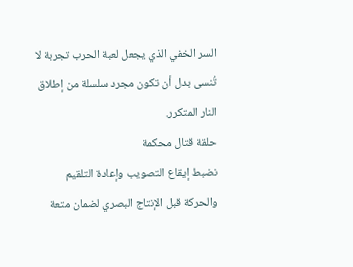السر الخفي الذي يجعل لعبة الحرب تجربة لا تُنسى بدل أن تكون مجرد سلسلة من إطلاق النار المتكرر.
حلقة قتال محكمة
نضبط إيقاع التصويب وإعادة التلقيم والحركة قبل الإنتاج البصري لضمان متعة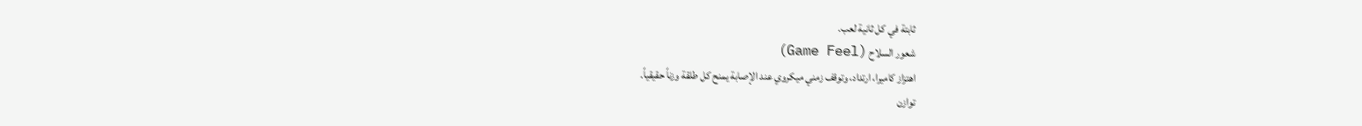ثابتة في كل ثانية لعب.
شعور السلاح (Game Feel)
اهتزاز كاميرا، ارتداد، وتوقف زمني ميكروي عند الإصابة يمنح كل طلقة وزناً حقيقياً.
توازن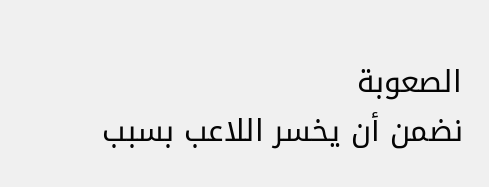الصعوبة
نضمن أن يخسر اللاعب بسبب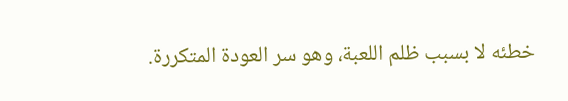خطئه لا بسبب ظلم اللعبة، وهو سر العودة المتكررة.